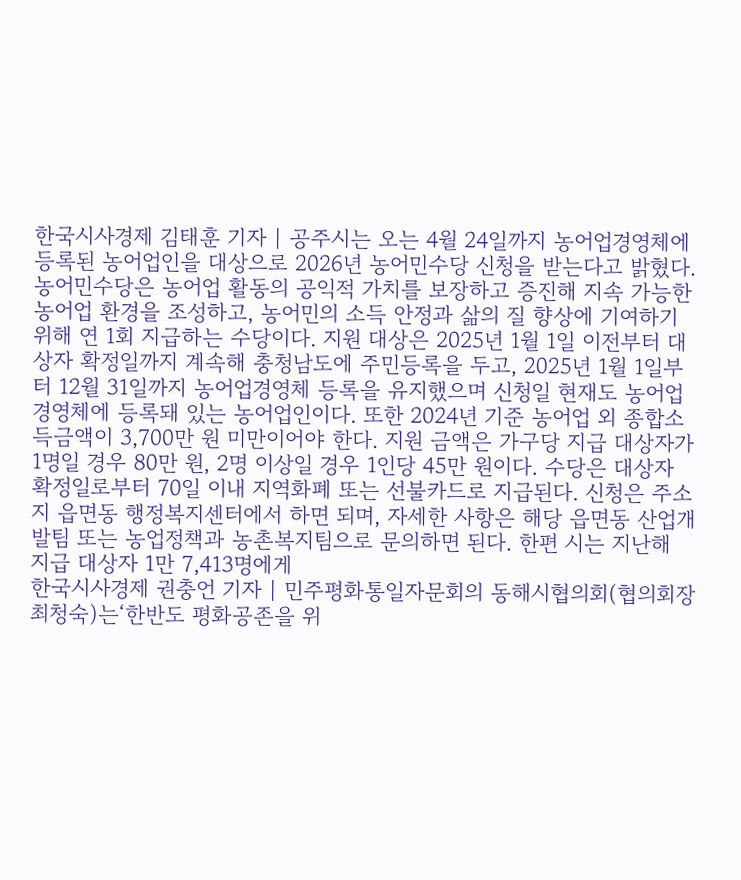한국시사경제 김태훈 기자 | 공주시는 오는 4월 24일까지 농어업경영체에 등록된 농어업인을 대상으로 2026년 농어민수당 신청을 받는다고 밝혔다. 농어민수당은 농어업 활동의 공익적 가치를 보장하고 증진해 지속 가능한 농어업 환경을 조성하고, 농어민의 소득 안정과 삶의 질 향상에 기여하기 위해 연 1회 지급하는 수당이다. 지원 대상은 2025년 1월 1일 이전부터 대상자 확정일까지 계속해 충청남도에 주민등록을 두고, 2025년 1월 1일부터 12월 31일까지 농어업경영체 등록을 유지했으며 신청일 현재도 농어업경영체에 등록돼 있는 농어업인이다. 또한 2024년 기준 농어업 외 종합소득금액이 3,700만 원 미만이어야 한다. 지원 금액은 가구당 지급 대상자가 1명일 경우 80만 원, 2명 이상일 경우 1인당 45만 원이다. 수당은 대상자 확정일로부터 70일 이내 지역화폐 또는 선불카드로 지급된다. 신청은 주소지 읍면동 행정복지센터에서 하면 되며, 자세한 사항은 해당 읍면동 산업개발팀 또는 농업정책과 농촌복지팀으로 문의하면 된다. 한편 시는 지난해 지급 대상자 1만 7,413명에게
한국시사경제 권충언 기자 | 민주평화통일자문회의 동해시협의회(협의회장 최청숙)는‘한반도 평화공존을 위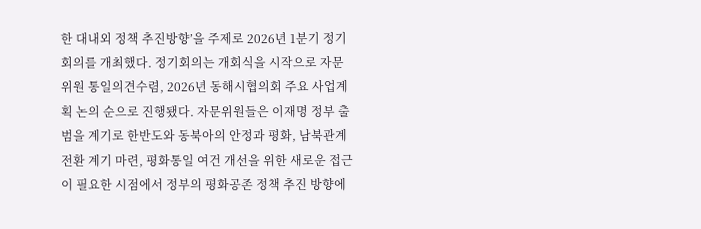한 대내외 정책 추진방향’을 주제로 2026년 1분기 정기회의를 개최했다. 정기회의는 개회식을 시작으로 자문위원 통일의견수렴, 2026년 동해시협의회 주요 사업계획 논의 순으로 진행됐다. 자문위원들은 이재명 정부 출범을 계기로 한반도와 동북아의 안정과 평화, 남북관계 전환 계기 마련, 평화통일 여건 개선을 위한 새로운 접근이 필요한 시점에서 정부의 평화공존 정책 추진 방향에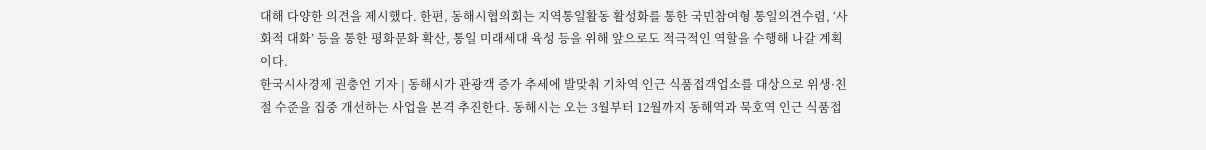대해 다양한 의견을 제시했다. 한편, 동해시협의회는 지역통일활동 활성화를 통한 국민참여형 통일의견수렴, ‘사회적 대화’ 등을 통한 평화문화 확산, 통일 미래세대 육성 등을 위해 앞으로도 적극적인 역할을 수행해 나갈 계획이다.
한국시사경제 권충언 기자 | 동해시가 관광객 증가 추세에 발맞춰 기차역 인근 식품접객업소를 대상으로 위생·친절 수준을 집중 개선하는 사업을 본격 추진한다. 동해시는 오는 3월부터 12월까지 동해역과 묵호역 인근 식품접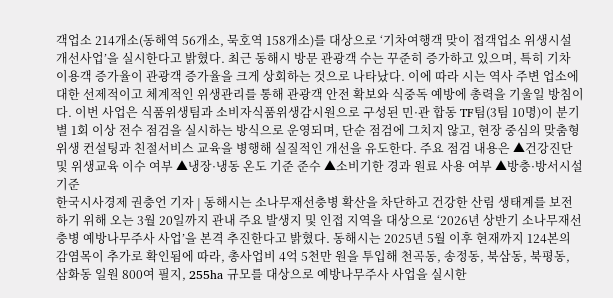객업소 214개소(동해역 56개소, 묵호역 158개소)를 대상으로 ‘기차여행객 맞이 접객업소 위생시설 개선사업’을 실시한다고 밝혔다. 최근 동해시 방문 관광객 수는 꾸준히 증가하고 있으며, 특히 기차 이용객 증가율이 관광객 증가율을 크게 상회하는 것으로 나타났다. 이에 따라 시는 역사 주변 업소에 대한 선제적이고 체계적인 위생관리를 통해 관광객 안전 확보와 식중독 예방에 총력을 기울일 방침이다. 이번 사업은 식품위생팀과 소비자식품위생감시원으로 구성된 민·관 합동 TF팀(3팀 10명)이 분기별 1회 이상 전수 점검을 실시하는 방식으로 운영되며, 단순 점검에 그치지 않고, 현장 중심의 맞춤형 위생 컨설팅과 친절서비스 교육을 병행해 실질적인 개선을 유도한다. 주요 점검 내용은 ▲건강진단 및 위생교육 이수 여부 ▲냉장·냉동 온도 기준 준수 ▲소비기한 경과 원료 사용 여부 ▲방충·방서시설 기준
한국시사경제 권충언 기자 | 동해시는 소나무재선충병 확산을 차단하고 건강한 산림 생태계를 보전하기 위해 오는 3월 20일까지 관내 주요 발생지 및 인접 지역을 대상으로 ‘2026년 상반기 소나무재선충병 예방나무주사 사업’을 본격 추진한다고 밝혔다. 동해시는 2025년 5월 이후 현재까지 124본의 감염목이 추가로 확인됨에 따라, 총사업비 4억 5천만 원을 투입해 천곡동, 송정동, 북삼동, 북평동, 삼화동 일원 800여 필지, 255ha 규모를 대상으로 예방나무주사 사업을 실시한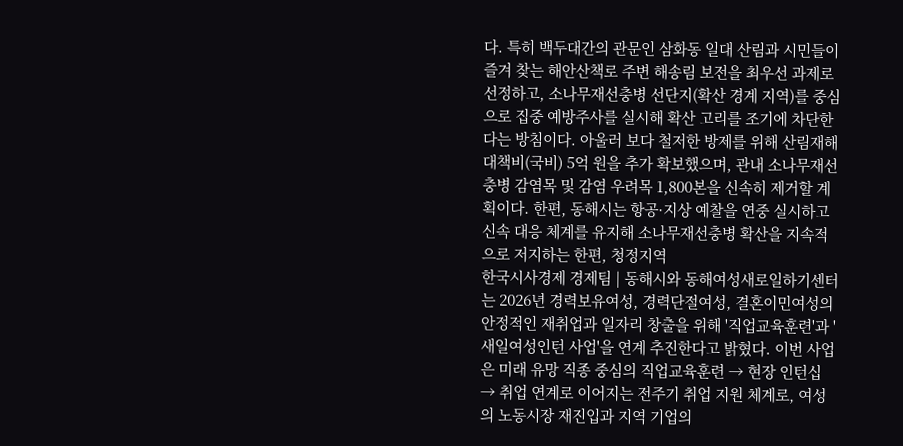다. 특히 백두대간의 관문인 삼화동 일대 산림과 시민들이 즐겨 찾는 해안산책로 주변 해송림 보전을 최우선 과제로 선정하고, 소나무재선충병 선단지(확산 경계 지역)를 중심으로 집중 예방주사를 실시해 확산 고리를 조기에 차단한다는 방침이다. 아울러 보다 철저한 방제를 위해 산림재해대책비(국비) 5억 원을 추가 확보했으며, 관내 소나무재선충병 감염목 및 감염 우려목 1,800본을 신속히 제거할 계획이다. 한편, 동해시는 항공·지상 예찰을 연중 실시하고 신속 대응 체계를 유지해 소나무재선충병 확산을 지속적으로 저지하는 한편, 청정지역
한국시사경제 경제팀 | 동해시와 동해여성새로일하기센터는 2026년 경력보유여성, 경력단절여성, 결혼이민여성의 안정적인 재취업과 일자리 창출을 위해 '직업교육훈련'과 '새일여성인턴 사업'을 연계 추진한다고 밝혔다. 이번 사업은 미래 유망 직종 중심의 직업교육훈련 → 현장 인턴십 → 취업 연계로 이어지는 전주기 취업 지원 체계로, 여성의 노동시장 재진입과 지역 기업의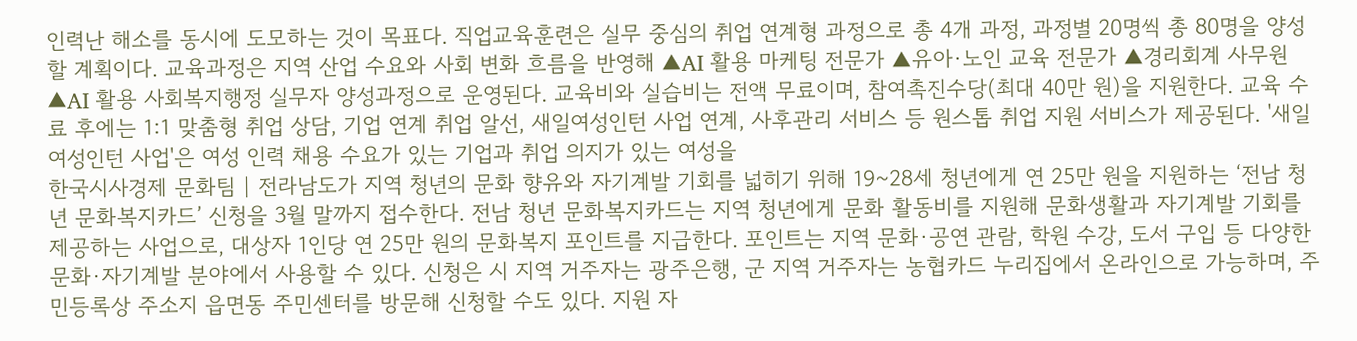인력난 해소를 동시에 도모하는 것이 목표다. 직업교육훈련은 실무 중심의 취업 연계형 과정으로 총 4개 과정, 과정별 20명씩 총 80명을 양성할 계획이다. 교육과정은 지역 산업 수요와 사회 변화 흐름을 반영해 ▲AI 활용 마케팅 전문가 ▲유아·노인 교육 전문가 ▲경리회계 사무원 ▲AI 활용 사회복지행정 실무자 양성과정으로 운영된다. 교육비와 실습비는 전액 무료이며, 참여촉진수당(최대 40만 원)을 지원한다. 교육 수료 후에는 1:1 맞춤형 취업 상담, 기업 연계 취업 알선, 새일여성인턴 사업 연계, 사후관리 서비스 등 원스톱 취업 지원 서비스가 제공된다. '새일여성인턴 사업'은 여성 인력 채용 수요가 있는 기업과 취업 의지가 있는 여성을
한국시사경제 문화팀 | 전라남도가 지역 청년의 문화 향유와 자기계발 기회를 넓히기 위해 19~28세 청년에게 연 25만 원을 지원하는 ‘전남 청년 문화복지카드’ 신청을 3월 말까지 접수한다. 전남 청년 문화복지카드는 지역 청년에게 문화 활동비를 지원해 문화생활과 자기계발 기회를 제공하는 사업으로, 대상자 1인당 연 25만 원의 문화복지 포인트를 지급한다. 포인트는 지역 문화·공연 관람, 학원 수강, 도서 구입 등 다양한 문화·자기계발 분야에서 사용할 수 있다. 신청은 시 지역 거주자는 광주은행, 군 지역 거주자는 농협카드 누리집에서 온라인으로 가능하며, 주민등록상 주소지 읍면동 주민센터를 방문해 신청할 수도 있다. 지원 자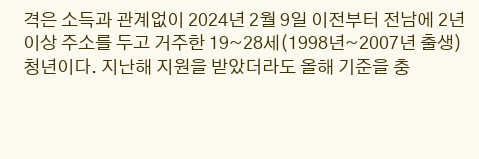격은 소득과 관계없이 2024년 2월 9일 이전부터 전남에 2년 이상 주소를 두고 거주한 19~28세(1998년~2007년 출생) 청년이다. 지난해 지원을 받았더라도 올해 기준을 충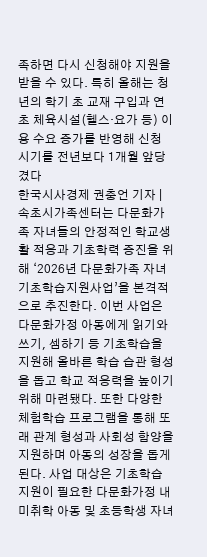족하면 다시 신청해야 지원을 받을 수 있다. 특히 올해는 청년의 학기 초 교재 구입과 연초 체육시설(헬스·요가 등) 이용 수요 증가를 반영해 신청 시기를 전년보다 1개월 앞당겼다
한국시사경제 권충언 기자 | 속초시가족센터는 다문화가족 자녀들의 안정적인 학교생활 적응과 기초학력 증진을 위해 ‘2026년 다문화가족 자녀 기초학습지원사업’을 본격적으로 추진한다. 이번 사업은 다문화가정 아동에게 읽기와 쓰기, 셈하기 등 기초학습을 지원해 올바른 학습 습관 형성을 돕고 학교 적응력을 높이기 위해 마련됐다. 또한 다양한 체험학습 프로그램을 통해 또래 관계 형성과 사회성 함양을 지원하며 아동의 성장을 돕게 된다. 사업 대상은 기초학습 지원이 필요한 다문화가정 내 미취학 아동 및 초등학생 자녀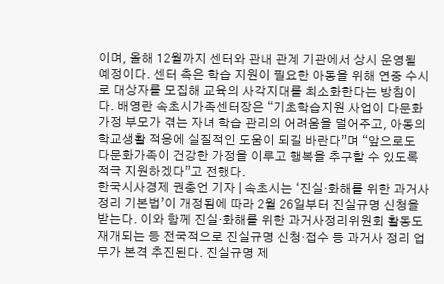이며, 올해 12월까지 센터와 관내 관계 기관에서 상시 운영될 예정이다. 센터 측은 학습 지원이 필요한 아동을 위해 연중 수시로 대상자를 모집해 교육의 사각지대를 최소화한다는 방침이다. 배영란 속초시가족센터장은 “기초학습지원 사업이 다문화가정 부모가 겪는 자녀 학습 관리의 어려움을 덜어주고, 아동의 학교생활 적응에 실질적인 도움이 되길 바란다”며 “앞으로도 다문화가족이 건강한 가정을 이루고 행복을 추구할 수 있도록 적극 지원하겠다”고 전했다.
한국시사경제 권충언 기자 | 속초시는 ‘진실·화해를 위한 과거사정리 기본법’이 개정됨에 따라 2월 26일부터 진실규명 신청을 받는다. 이와 함께 진실·화해를 위한 과거사정리위원회 활동도 재개되는 등 전국적으로 진실규명 신청·접수 등 과거사 정리 업무가 본격 추진된다. 진실규명 제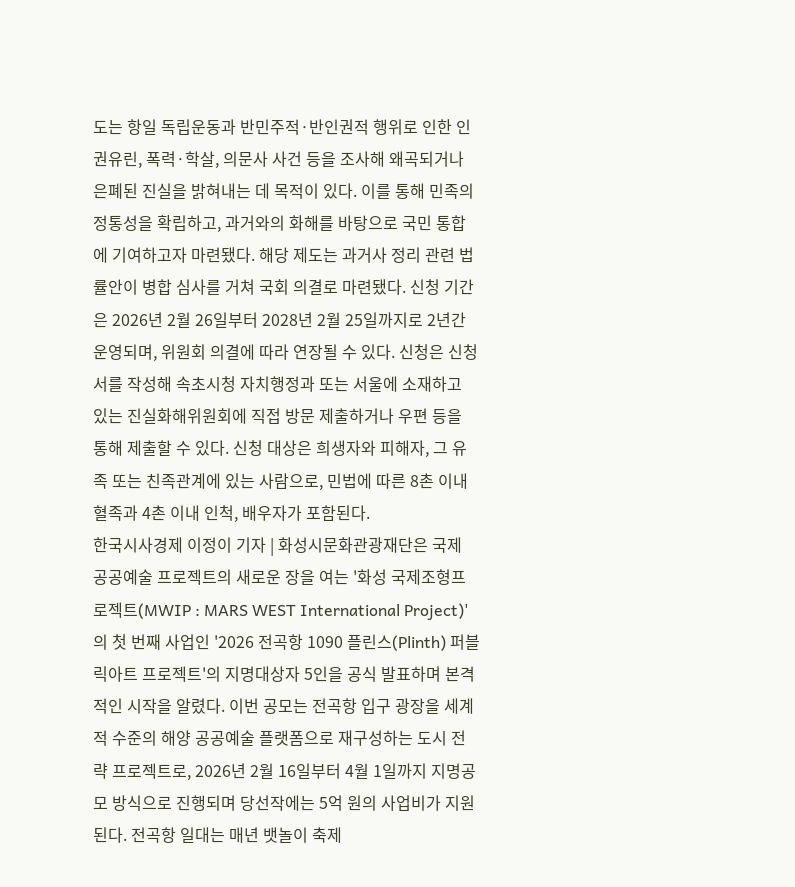도는 항일 독립운동과 반민주적·반인권적 행위로 인한 인권유린, 폭력·학살, 의문사 사건 등을 조사해 왜곡되거나 은폐된 진실을 밝혀내는 데 목적이 있다. 이를 통해 민족의 정통성을 확립하고, 과거와의 화해를 바탕으로 국민 통합에 기여하고자 마련됐다. 해당 제도는 과거사 정리 관련 법률안이 병합 심사를 거쳐 국회 의결로 마련됐다. 신청 기간은 2026년 2월 26일부터 2028년 2월 25일까지로 2년간 운영되며, 위원회 의결에 따라 연장될 수 있다. 신청은 신청서를 작성해 속초시청 자치행정과 또는 서울에 소재하고 있는 진실화해위원회에 직접 방문 제출하거나 우편 등을 통해 제출할 수 있다. 신청 대상은 희생자와 피해자, 그 유족 또는 친족관계에 있는 사람으로, 민법에 따른 8촌 이내 혈족과 4촌 이내 인척, 배우자가 포함된다.
한국시사경제 이정이 기자 | 화성시문화관광재단은 국제 공공예술 프로젝트의 새로운 장을 여는 '화성 국제조형프로젝트(MWIP : MARS WEST International Project)'의 첫 번째 사업인 '2026 전곡항 1090 플린스(Plinth) 퍼블릭아트 프로젝트'의 지명대상자 5인을 공식 발표하며 본격적인 시작을 알렸다. 이번 공모는 전곡항 입구 광장을 세계적 수준의 해양 공공예술 플랫폼으로 재구성하는 도시 전략 프로젝트로, 2026년 2월 16일부터 4월 1일까지 지명공모 방식으로 진행되며 당선작에는 5억 원의 사업비가 지원된다. 전곡항 일대는 매년 뱃놀이 축제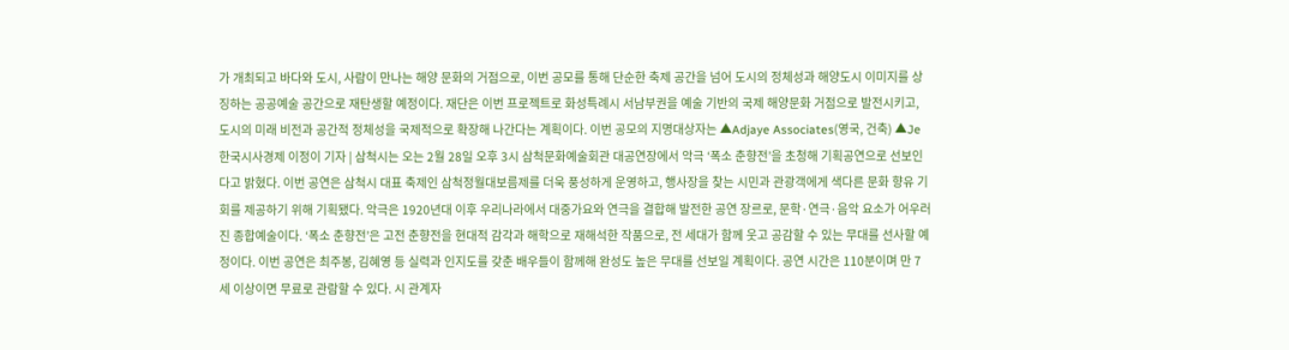가 개최되고 바다와 도시, 사람이 만나는 해양 문화의 거점으로, 이번 공모를 통해 단순한 축제 공간을 넘어 도시의 정체성과 해양도시 이미지를 상징하는 공공예술 공간으로 재탄생할 예정이다. 재단은 이번 프로젝트로 화성특례시 서남부권을 예술 기반의 국제 해양문화 거점으로 발전시키고, 도시의 미래 비전과 공간적 정체성을 국제적으로 확장해 나간다는 계획이다. 이번 공모의 지명대상자는 ▲Adjaye Associates(영국, 건축) ▲Je
한국시사경제 이정이 기자 | 삼척시는 오는 2월 28일 오후 3시 삼척문화예술회관 대공연장에서 악극 ‘폭소 춘향전’을 초청해 기획공연으로 선보인다고 밝혔다. 이번 공연은 삼척시 대표 축제인 삼척정월대보름제를 더욱 풍성하게 운영하고, 행사장을 찾는 시민과 관광객에게 색다른 문화 향유 기회를 제공하기 위해 기획됐다. 악극은 1920년대 이후 우리나라에서 대중가요와 연극을 결합해 발전한 공연 장르로, 문학·연극·음악 요소가 어우러진 종합예술이다. ‘폭소 춘향전’은 고전 춘향전을 현대적 감각과 해학으로 재해석한 작품으로, 전 세대가 함께 웃고 공감할 수 있는 무대를 선사할 예정이다. 이번 공연은 최주봉, 김혜영 등 실력과 인지도를 갖춘 배우들이 함께해 완성도 높은 무대를 선보일 계획이다. 공연 시간은 110분이며 만 7세 이상이면 무료로 관람할 수 있다. 시 관계자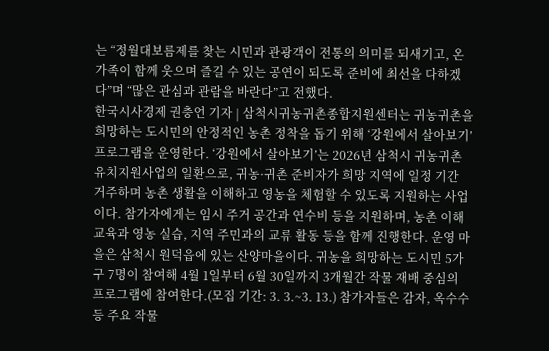는 “정월대보름제를 찾는 시민과 관광객이 전통의 의미를 되새기고, 온 가족이 함께 웃으며 즐길 수 있는 공연이 되도록 준비에 최선을 다하겠다”며 “많은 관심과 관람을 바란다”고 전했다.
한국시사경제 권충언 기자 | 삼척시귀농귀촌종합지원센터는 귀농귀촌을 희망하는 도시민의 안정적인 농촌 정착을 돕기 위해 ‘강원에서 살아보기’ 프로그램을 운영한다. ‘강원에서 살아보기’는 2026년 삼척시 귀농귀촌 유치지원사업의 일환으로, 귀농·귀촌 준비자가 희망 지역에 일정 기간 거주하며 농촌 생활을 이해하고 영농을 체험할 수 있도록 지원하는 사업이다. 참가자에게는 임시 주거 공간과 연수비 등을 지원하며, 농촌 이해 교육과 영농 실습, 지역 주민과의 교류 활동 등을 함께 진행한다. 운영 마을은 삼척시 원덕읍에 있는 산양마을이다. 귀농을 희망하는 도시민 5가구 7명이 참여해 4월 1일부터 6월 30일까지 3개월간 작물 재배 중심의 프로그램에 참여한다.(모집 기간: 3. 3.~3. 13.) 참가자들은 감자, 옥수수 등 주요 작물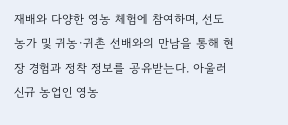재배와 다양한 영농 체험에 참여하며, 선도 농가 및 귀농·귀촌 선배와의 만남을 통해 현장 경험과 정착 정보를 공유받는다. 아울러 신규 농업인 영농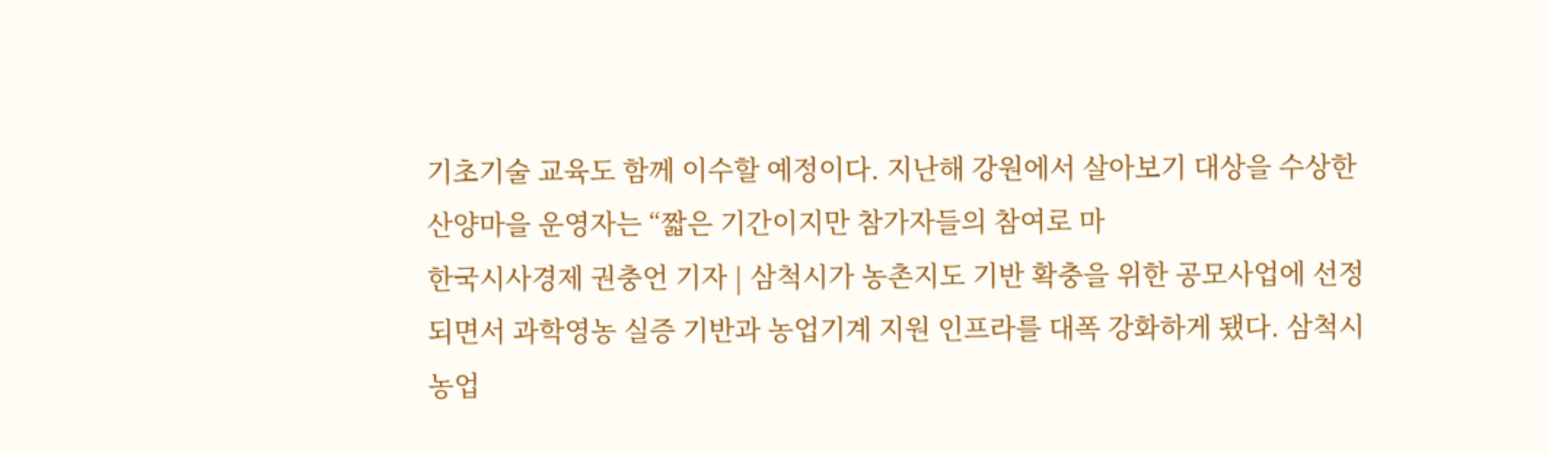기초기술 교육도 함께 이수할 예정이다. 지난해 강원에서 살아보기 대상을 수상한 산양마을 운영자는 “짧은 기간이지만 참가자들의 참여로 마
한국시사경제 권충언 기자 | 삼척시가 농촌지도 기반 확충을 위한 공모사업에 선정되면서 과학영농 실증 기반과 농업기계 지원 인프라를 대폭 강화하게 됐다. 삼척시농업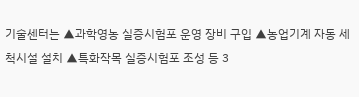기술센터는 ▲과학영농 실증시험포 운영 장비 구입 ▲농업기계 자동 세척시설 설치 ▲특화작목 실증시험포 조성 등 3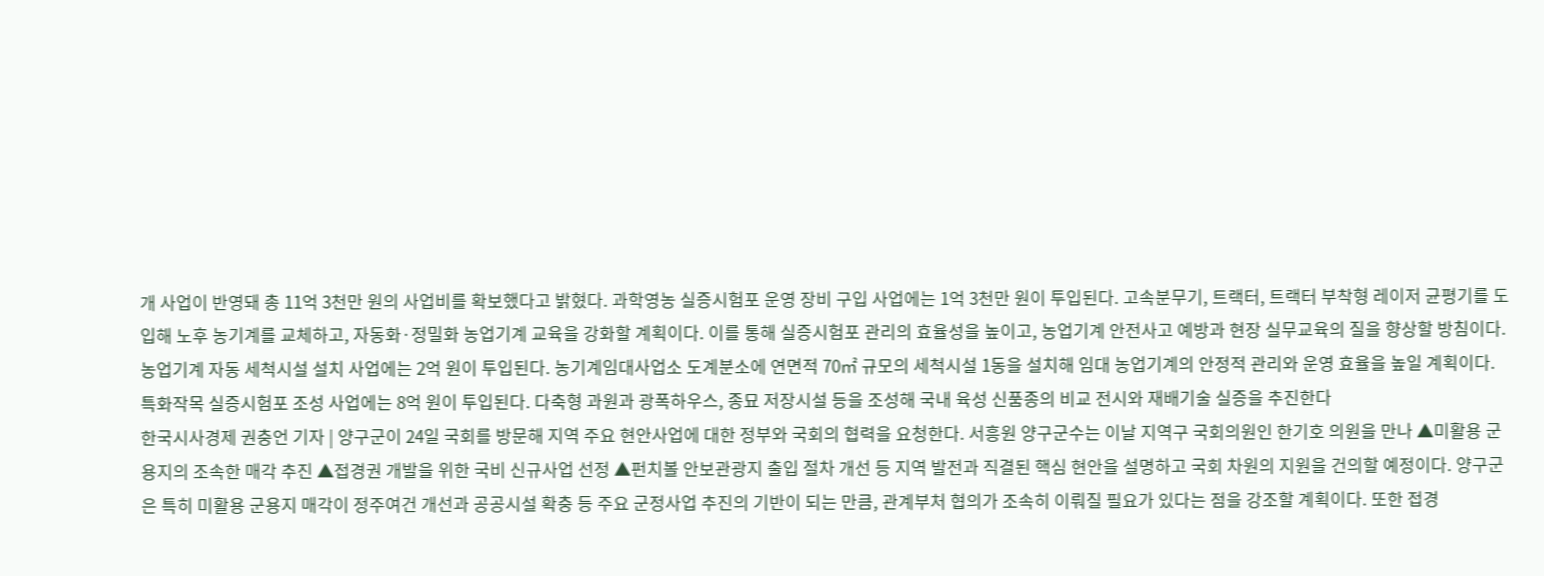개 사업이 반영돼 총 11억 3천만 원의 사업비를 확보했다고 밝혔다. 과학영농 실증시험포 운영 장비 구입 사업에는 1억 3천만 원이 투입된다. 고속분무기, 트랙터, 트랙터 부착형 레이저 균평기를 도입해 노후 농기계를 교체하고, 자동화·정밀화 농업기계 교육을 강화할 계획이다. 이를 통해 실증시험포 관리의 효율성을 높이고, 농업기계 안전사고 예방과 현장 실무교육의 질을 향상할 방침이다. 농업기계 자동 세척시설 설치 사업에는 2억 원이 투입된다. 농기계임대사업소 도계분소에 연면적 70㎡ 규모의 세척시설 1동을 설치해 임대 농업기계의 안정적 관리와 운영 효율을 높일 계획이다. 특화작목 실증시험포 조성 사업에는 8억 원이 투입된다. 다축형 과원과 광폭하우스, 종묘 저장시설 등을 조성해 국내 육성 신품종의 비교 전시와 재배기술 실증을 추진한다
한국시사경제 권충언 기자 | 양구군이 24일 국회를 방문해 지역 주요 현안사업에 대한 정부와 국회의 협력을 요청한다. 서흥원 양구군수는 이날 지역구 국회의원인 한기호 의원을 만나 ▲미활용 군용지의 조속한 매각 추진 ▲접경권 개발을 위한 국비 신규사업 선정 ▲펀치볼 안보관광지 출입 절차 개선 등 지역 발전과 직결된 핵심 현안을 설명하고 국회 차원의 지원을 건의할 예정이다. 양구군은 특히 미활용 군용지 매각이 정주여건 개선과 공공시설 확충 등 주요 군정사업 추진의 기반이 되는 만큼, 관계부처 협의가 조속히 이뤄질 필요가 있다는 점을 강조할 계획이다. 또한 접경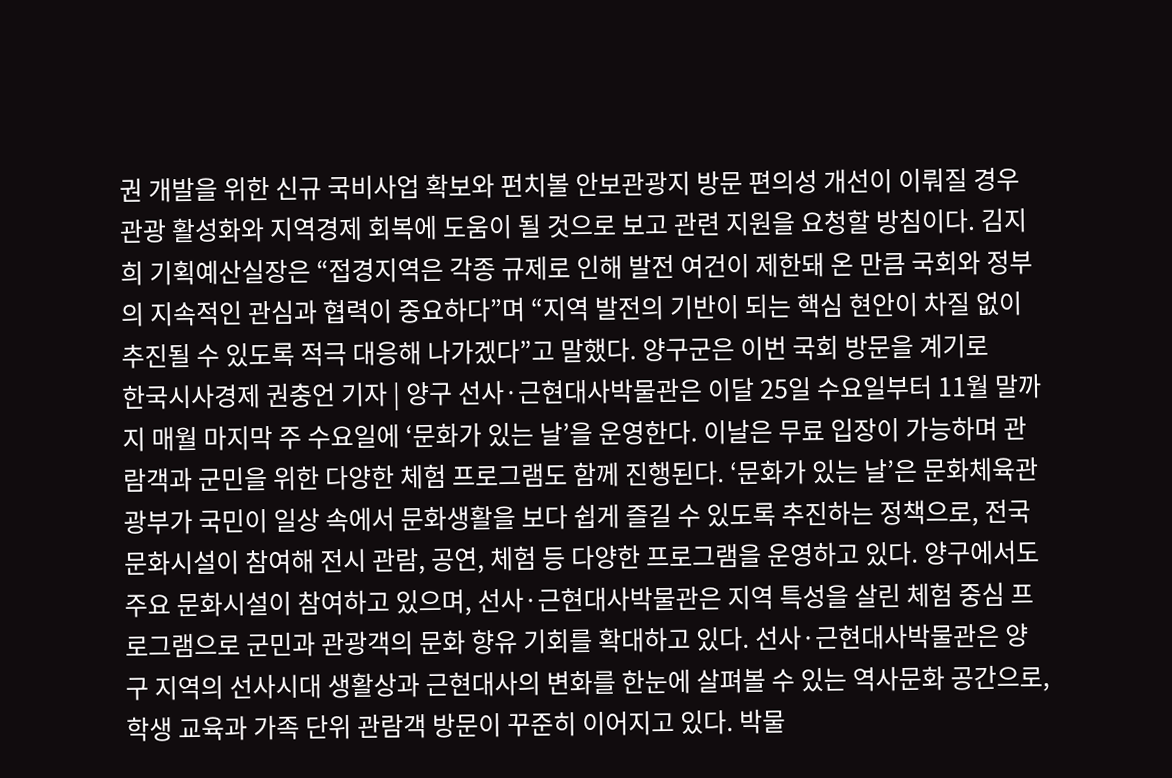권 개발을 위한 신규 국비사업 확보와 펀치볼 안보관광지 방문 편의성 개선이 이뤄질 경우 관광 활성화와 지역경제 회복에 도움이 될 것으로 보고 관련 지원을 요청할 방침이다. 김지희 기획예산실장은 “접경지역은 각종 규제로 인해 발전 여건이 제한돼 온 만큼 국회와 정부의 지속적인 관심과 협력이 중요하다”며 “지역 발전의 기반이 되는 핵심 현안이 차질 없이 추진될 수 있도록 적극 대응해 나가겠다”고 말했다. 양구군은 이번 국회 방문을 계기로
한국시사경제 권충언 기자 | 양구 선사·근현대사박물관은 이달 25일 수요일부터 11월 말까지 매월 마지막 주 수요일에 ‘문화가 있는 날’을 운영한다. 이날은 무료 입장이 가능하며 관람객과 군민을 위한 다양한 체험 프로그램도 함께 진행된다. ‘문화가 있는 날’은 문화체육관광부가 국민이 일상 속에서 문화생활을 보다 쉽게 즐길 수 있도록 추진하는 정책으로, 전국 문화시설이 참여해 전시 관람, 공연, 체험 등 다양한 프로그램을 운영하고 있다. 양구에서도 주요 문화시설이 참여하고 있으며, 선사·근현대사박물관은 지역 특성을 살린 체험 중심 프로그램으로 군민과 관광객의 문화 향유 기회를 확대하고 있다. 선사·근현대사박물관은 양구 지역의 선사시대 생활상과 근현대사의 변화를 한눈에 살펴볼 수 있는 역사문화 공간으로, 학생 교육과 가족 단위 관람객 방문이 꾸준히 이어지고 있다. 박물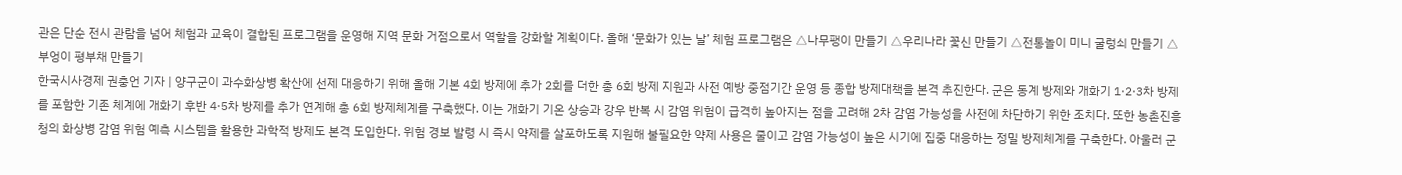관은 단순 전시 관람을 넘어 체험과 교육이 결합된 프로그램을 운영해 지역 문화 거점으로서 역할을 강화할 계획이다. 올해 ‘문화가 있는 날’ 체험 프로그램은 △나무팽이 만들기 △우리나라 꽃신 만들기 △전통놀이 미니 굴렁쇠 만들기 △부엉이 평부채 만들기
한국시사경제 권충언 기자 | 양구군이 과수화상병 확산에 선제 대응하기 위해 올해 기본 4회 방제에 추가 2회를 더한 총 6회 방제 지원과 사전 예방 중점기간 운영 등 종합 방제대책을 본격 추진한다. 군은 동계 방제와 개화기 1·2·3차 방제를 포함한 기존 체계에 개화기 후반 4·5차 방제를 추가 연계해 총 6회 방제체계를 구축했다. 이는 개화기 기온 상승과 강우 반복 시 감염 위험이 급격히 높아지는 점을 고려해 2차 감염 가능성을 사전에 차단하기 위한 조치다. 또한 농촌진흥청의 화상병 감염 위험 예측 시스템을 활용한 과학적 방제도 본격 도입한다. 위험 경보 발령 시 즉시 약제를 살포하도록 지원해 불필요한 약제 사용은 줄이고 감염 가능성이 높은 시기에 집중 대응하는 정밀 방제체계를 구축한다. 아울러 군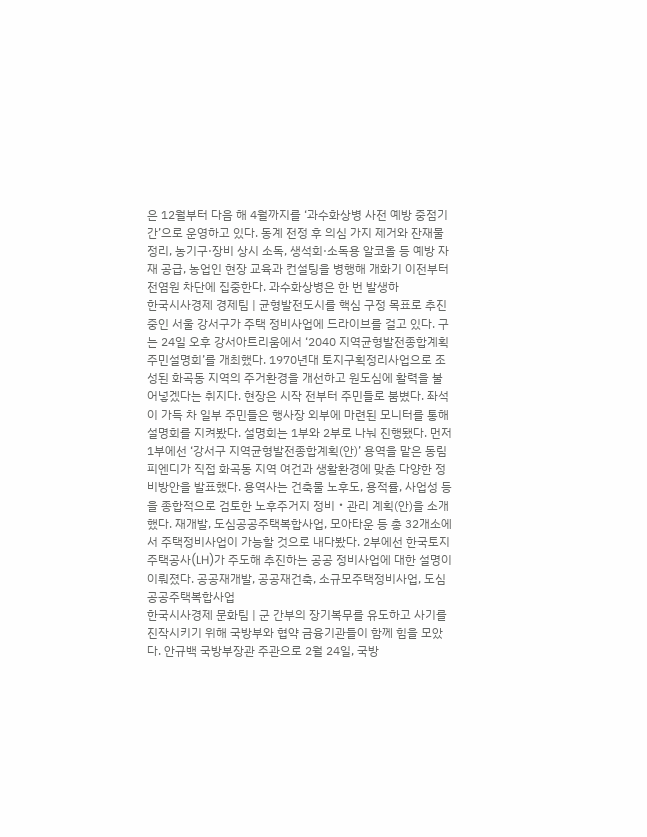은 12월부터 다음 해 4월까지를 ‘과수화상병 사전 예방 중점기간’으로 운영하고 있다. 동계 전정 후 의심 가지 제거와 잔재물 정리, 농기구·장비 상시 소독, 생석회·소독용 알코올 등 예방 자재 공급, 농업인 현장 교육과 컨설팅을 병행해 개화기 이전부터 전염원 차단에 집중한다. 과수화상병은 한 번 발생하
한국시사경제 경제팀 | 균형발전도시를 핵심 구정 목표로 추진 중인 서울 강서구가 주택 정비사업에 드라이브를 걸고 있다. 구는 24일 오후 강서아트리움에서 ‘2040 지역균형발전종합계획 주민설명회’를 개최했다. 1970년대 토지구획정리사업으로 조성된 화곡동 지역의 주거환경을 개선하고 원도심에 활력을 불어넣겠다는 취지다. 현장은 시작 전부터 주민들로 붐볐다. 좌석이 가득 차 일부 주민들은 행사장 외부에 마련된 모니터를 통해 설명회를 지켜봤다. 설명회는 1부와 2부로 나눠 진행됐다. 먼저 1부에선 ‘강서구 지역균형발전종합계획(안)’ 용역을 맡은 동림피엔디가 직접 화곡동 지역 여건과 생활환경에 맞춘 다양한 정비방안을 발표했다. 용역사는 건축물 노후도, 용적률, 사업성 등을 종합적으로 검토한 노후주거지 정비‧관리 계획(안)을 소개했다. 재개발, 도심공공주택복합사업, 모아타운 등 총 32개소에서 주택정비사업이 가능할 것으로 내다봤다. 2부에선 한국토지주택공사(LH)가 주도해 추진하는 공공 정비사업에 대한 설명이 이뤄졌다. 공공재개발, 공공재건축, 소규모주택정비사업, 도심공공주택복합사업
한국시사경제 문화팀 | 군 간부의 장기복무를 유도하고 사기를 진작시키기 위해 국방부와 협약 금융기관들이 함께 힘을 모았다. 안규백 국방부장관 주관으로 2월 24일, 국방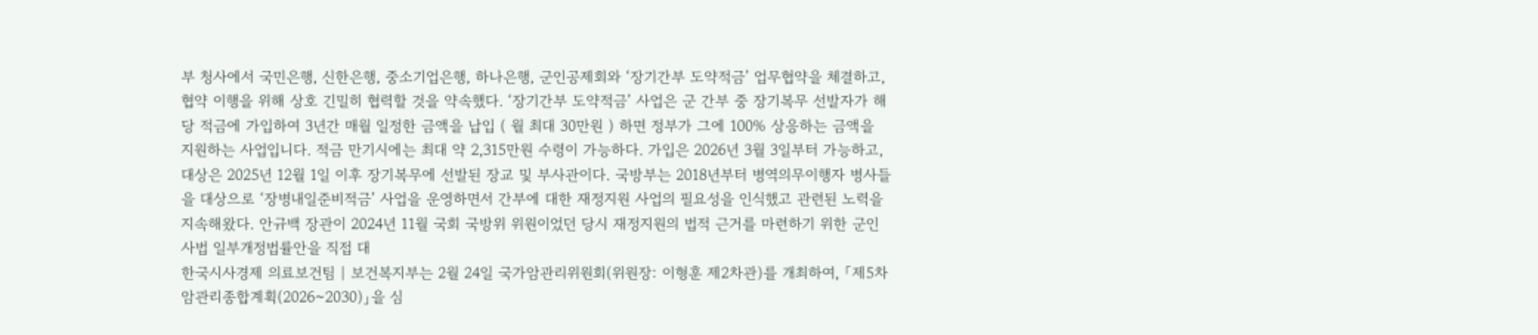부 청사에서 국민은행, 신한은행, 중소기업은행, 하나은행, 군인공제회와 ‘장기간부 도약적금’ 업무협약을 체결하고, 협약 이행을 위해 상호 긴밀히 협력할 것을 약속했다. ‘장기간부 도약적금’ 사업은 군 간부 중 장기복무 선발자가 해당 적금에 가입하여 3년간 매월 일정한 금액을 납입 ( 월 최대 30만원 ) 하면 정부가 그에 100% 상응하는 금액을 지원하는 사업입니다. 적금 만기시에는 최대 약 2,315만원 수령이 가능하다. 가입은 2026년 3월 3일부터 가능하고, 대상은 2025년 12월 1일 이후 장기복무에 선발된 장교 및 부사관이다. 국방부는 2018년부터 병역의무이행자 병사들을 대상으로 ‘장병내일준비적금’ 사업을 운영하면서 간부에 대한 재정지원 사업의 필요성을 인식했고 관련된 노력을 지속해왔다. 안규백 장관이 2024년 11월 국회 국방위 위원이었던 당시 재정지원의 법적 근거를 마련하기 위한 군인사법 일부개정법률안을 직접 대
한국시사경제 의료보건팀 | 보건복지부는 2월 24일 국가암관리위원회(위원장: 이형훈 제2차관)를 개최하여, 「제5차 암관리종합계획(2026~2030)」을 심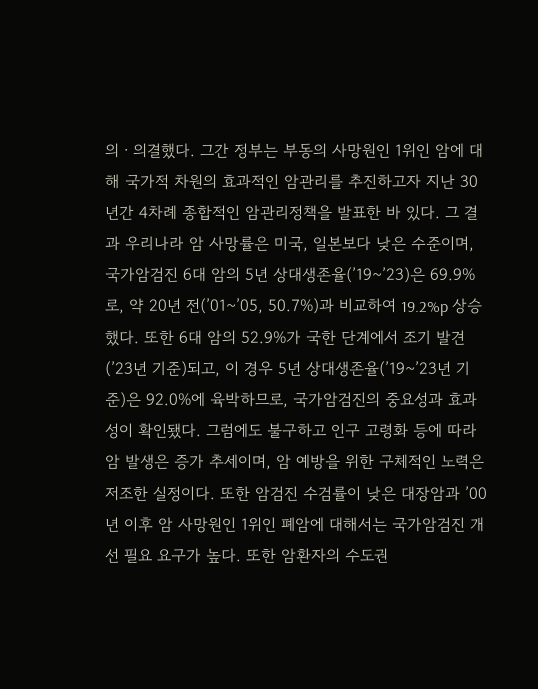의ㆍ의결했다. 그간 정부는 부동의 사망원인 1위인 암에 대해 국가적 차원의 효과적인 암관리를 추진하고자 지난 30년간 4차례 종합적인 암관리정책을 발표한 바 있다. 그 결과 우리나라 암 사망률은 미국, 일본보다 낮은 수준이며, 국가암검진 6대 암의 5년 상대생존율(’19~’23)은 69.9%로, 약 20년 전(’01~’05, 50.7%)과 비교하여 19.2%p 상승했다. 또한 6대 암의 52.9%가 국한 단계에서 조기 발견(’23년 기준)되고, 이 경우 5년 상대생존율(’19~’23년 기준)은 92.0%에 육박하므로, 국가암검진의 중요성과 효과성이 확인됐다. 그럼에도 불구하고 인구 고령화 등에 따라 암 발생은 증가 추세이며, 암 예방을 위한 구체적인 노력은 저조한 실정이다. 또한 암검진 수검률이 낮은 대장암과 ’00년 이후 암 사망원인 1위인 폐암에 대해서는 국가암검진 개선 필요 요구가 높다. 또한 암환자의 수도권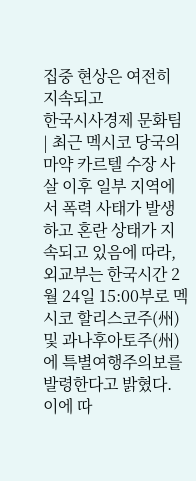집중 현상은 여전히 지속되고
한국시사경제 문화팀 | 최근 멕시코 당국의 마약 카르텔 수장 사살 이후 일부 지역에서 폭력 사태가 발생하고 혼란 상태가 지속되고 있음에 따라, 외교부는 한국시간 2월 24일 15:00부로 멕시코 할리스코주(州) 및 과나후아토주(州)에 특별여행주의보를 발령한다고 밝혔다. 이에 따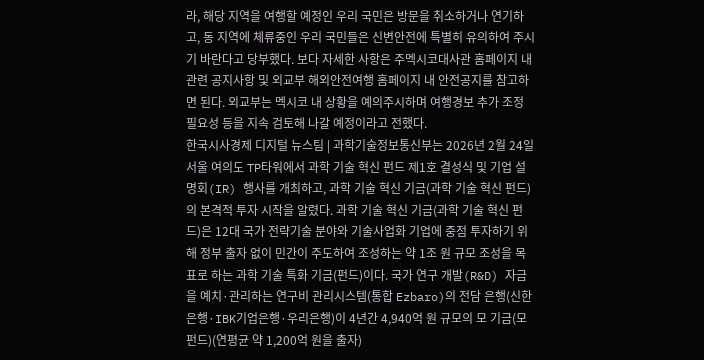라, 해당 지역을 여행할 예정인 우리 국민은 방문을 취소하거나 연기하고, 동 지역에 체류중인 우리 국민들은 신변안전에 특별히 유의하여 주시기 바란다고 당부했다. 보다 자세한 사항은 주멕시코대사관 홈페이지 내 관련 공지사항 및 외교부 해외안전여행 홈페이지 내 안전공지를 참고하면 된다. 외교부는 멕시코 내 상황을 예의주시하며 여행경보 추가 조정 필요성 등을 지속 검토해 나갈 예정이라고 전했다.
한국시사경제 디지털 뉴스팀 | 과학기술정보통신부는 2026년 2월 24일 서울 여의도 TP타워에서 과학 기술 혁신 펀드 제1호 결성식 및 기업 설명회(IR) 행사를 개최하고, 과학 기술 혁신 기금(과학 기술 혁신 펀드)의 본격적 투자 시작을 알렸다. 과학 기술 혁신 기금(과학 기술 혁신 펀드)은 12대 국가 전략기술 분야와 기술사업화 기업에 중점 투자하기 위해 정부 출자 없이 민간이 주도하여 조성하는 약 1조 원 규모 조성을 목표로 하는 과학 기술 특화 기금(펀드)이다. 국가 연구 개발(R&D) 자금을 예치·관리하는 연구비 관리시스템(통합 Ezbaro)의 전담 은행(신한은행·IBK기업은행·우리은행)이 4년간 4,940억 원 규모의 모 기금(모펀드)(연평균 약 1,200억 원을 출자)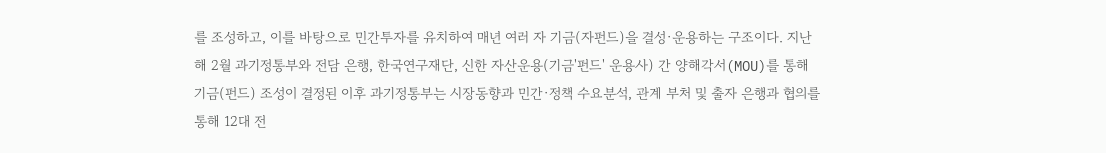를 조성하고, 이를 바탕으로 민간투자를 유치하여 매년 여러 자 기금(자펀드)을 결성·운용하는 구조이다. 지난해 2월 과기정통부와 전담 은행, 한국연구재단, 신한 자산운용(기금'펀드' 운용사) 간 양해각서(MOU)를 통해 기금(펀드) 조성이 결정된 이후 과기정통부는 시장동향과 민간·정책 수요분석, 관계 부처 및 출자 은행과 협의를 통해 12대 전